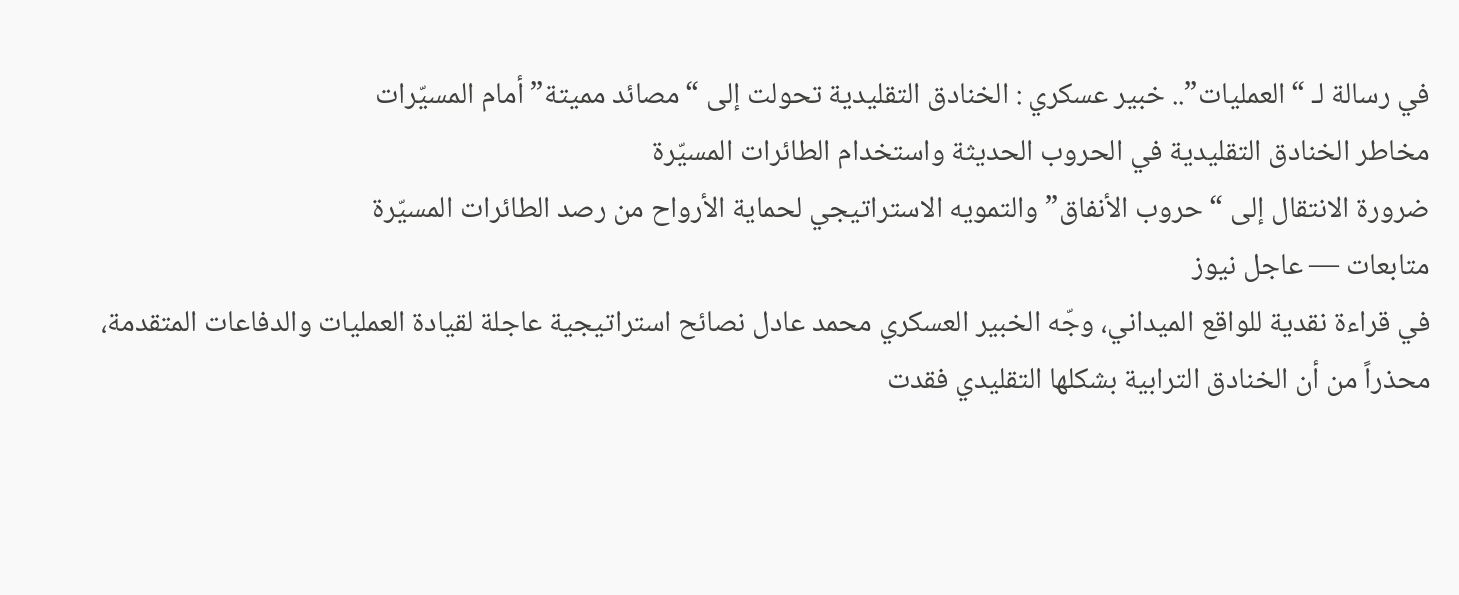في رسالة لـ “العمليات”.. خبير عسكري : الخنادق التقليدية تحولت إلى “مصائد مميتة” أمام المسيّرات
مخاطر الخنادق التقليدية في الحروب الحديثة واستخدام الطائرات المسيّرة
ضرورة الانتقال إلى “حروب الأنفاق” والتمويه الاستراتيجي لحماية الأرواح من رصد الطائرات المسيّرة
متابعات — عاجل نيوز
في قراءة نقدية للواقع الميداني، وجّه الخبير العسكري محمد عادل نصائح استراتيجية عاجلة لقيادة العمليات والدفاعات المتقدمة، محذراً من أن الخنادق الترابية بشكلها التقليدي فقدت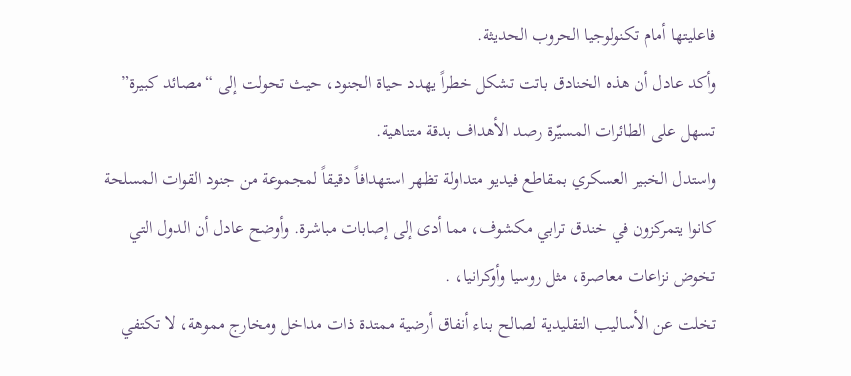فاعليتها أمام تكنولوجيا الحروب الحديثة.
وأكد عادل أن هذه الخنادق باتت تشكل خطراً يهدد حياة الجنود، حيث تحولت إلى “مصائد كبيرة” تسهل على الطائرات المسيّرة رصد الأهداف بدقة متناهية.
واستدل الخبير العسكري بمقاطع فيديو متداولة تظهر استهدافاً دقيقاً لمجموعة من جنود القوات المسلحة كانوا يتمركزون في خندق ترابي مكشوف، مما أدى إلى إصابات مباشرة. وأوضح عادل أن الدول التي تخوض نزاعات معاصرة، مثل روسيا وأوكرانيا، .
تخلت عن الأساليب التقليدية لصالح بناء أنفاق أرضية ممتدة ذات مداخل ومخارج مموهة، لا تكتفي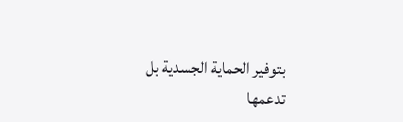بتوفير الحماية الجسدية بل تدعمها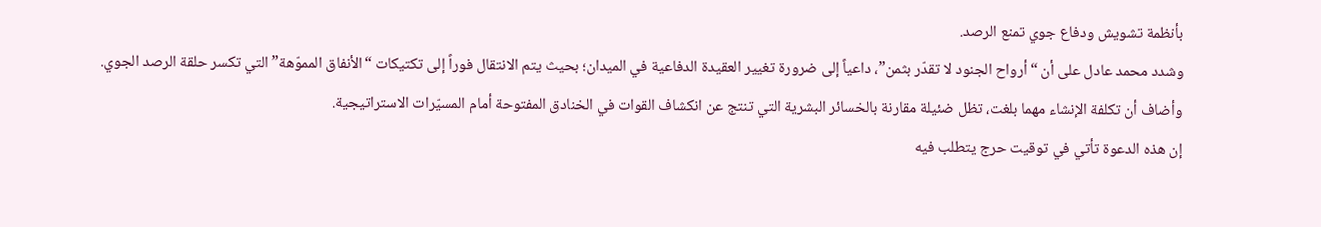بأنظمة تشويش ودفاع جوي تمنع الرصد.
وشدد محمد عادل على أن “أرواح الجنود لا تقدّر بثمن”، داعياً إلى ضرورة تغيير العقيدة الدفاعية في الميدان؛ بحيث يتم الانتقال فوراً إلى تكتيكات “الأنفاق المموّهة” التي تكسر حلقة الرصد الجوي.
وأضاف أن تكلفة الإنشاء مهما بلغت، تظل ضئيلة مقارنة بالخسائر البشرية التي تنتج عن انكشاف القوات في الخنادق المفتوحة أمام المسيّرات الاستراتيجية.
إن هذه الدعوة تأتي في توقيت حرج يتطلب فيه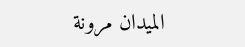الميدان مرونة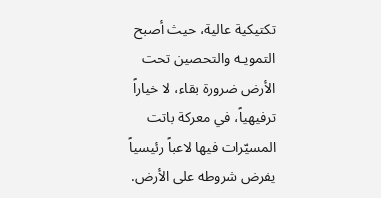تكتيكية عالية، حيث أصبح التمويـه والتحصين تحت الأرض ضرورة بقاء، لا خياراً ترفيهياً، في معركة باتت المسيّرات فيها لاعباً رئيسياً يفرض شروطه على الأرض.